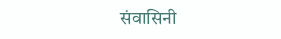संवासिनी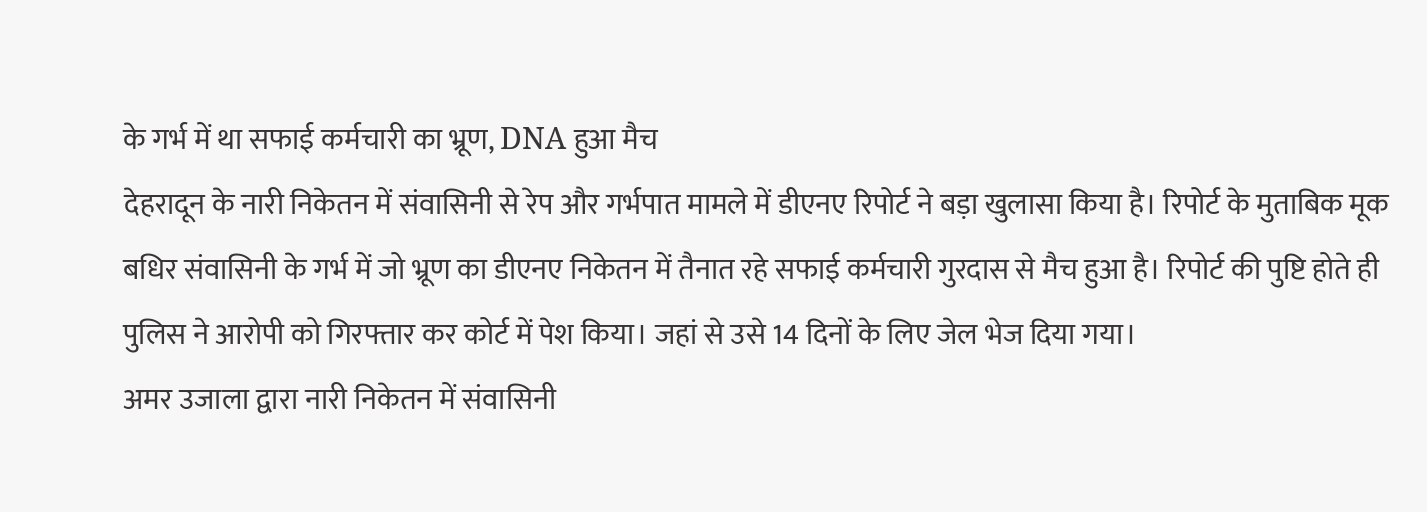के गर्भ में था सफाई कर्मचारी का भ्रूण, DNA हुआ मैच
देहरादून के नारी निकेतन में संवासिनी से रेप और गर्भपात मामले में डीएनए रिपोर्ट ने बड़ा खुलासा किया है। रिपोर्ट के मुताबिक मूक बधिर संवासिनी के गर्भ में जो भ्रूण का डीएनए निकेतन में तैनात रहे सफाई कर्मचारी गुरदास से मैच हुआ है। रिपोर्ट की पुष्टि होते ही पुलिस ने आरोपी को गिरफ्तार कर कोर्ट में पेश किया। जहां से उसे 14 दिनों के लिए जेल भेज दिया गया।
अमर उजाला द्वारा नारी निकेतन में संवासिनी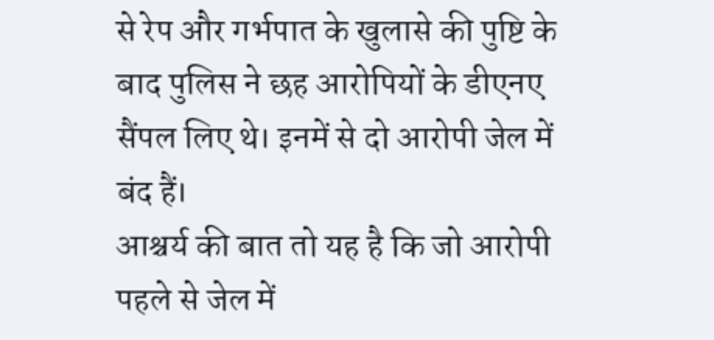से रेप और गर्भपात के खुलासे की पुष्टि के बाद पुलिस ने छह आरोपियों के डीएनए सैंपल लिए थे। इनमें से दो आरोपी जेल में बंद हैं।
आश्चर्य की बात तो यह है कि जो आरोपी पहले से जेल में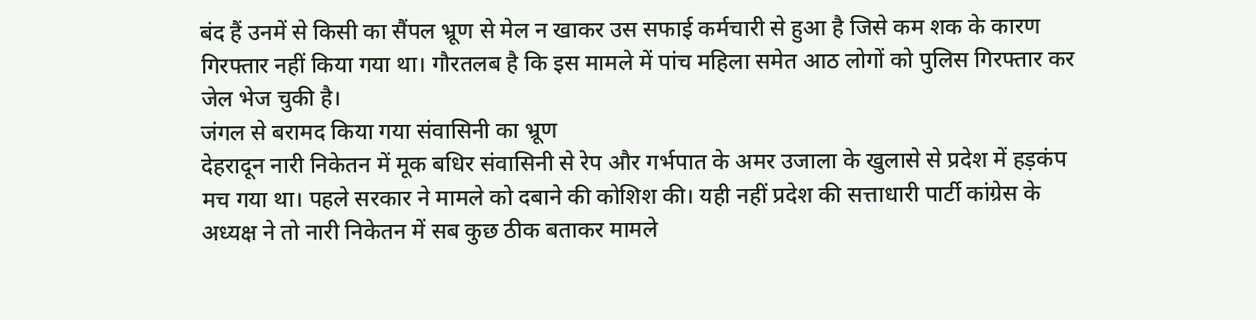बंद हैं उनमें से किसी का सैंपल भ्रूण से मेल न खाकर उस सफाई कर्मचारी से हुआ है जिसे कम शक के कारण गिरफ्तार नहीं किया गया था। गौरतलब है कि इस मामले में पांच महिला समेत आठ लोगों को पुलिस गिरफ्तार कर जेल भेज चुकी है।
जंगल से बरामद किया गया संवासिनी का भ्रूण
देहरादून नारी निकेतन में मूक बधिर संवासिनी से रेप और गर्भपात के अमर उजाला के खुलासे से प्रदेश में हड़कंप मच गया था। पहले सरकार ने मामले को दबाने की कोशिश की। यही नहीं प्रदेश की सत्ताधारी पार्टी कांग्रेस के अध्यक्ष ने तो नारी निकेतन में सब कुछ ठीक बताकर मामले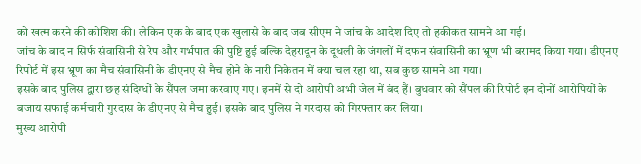को खत्म करने की कोशिश की। लेकिन एक के बाद एक खुलासे के बाद जब सीएम ने जांच के आदेश दिए तो हकीकत सामने आ गई।
जांच के बाद न सिर्फ संवासिनी से रेप और गर्भपात की पुष्टि हुई बल्कि देहरादून के दूधली के जंगलों में दफन संवासिनी का भ्रूण भी बरामद किया गया। डीएनए रिपोर्ट में इस भ्रूण का मैच संवासिनी के डीएनए से मैच होने के नारी निकेतन में क्या चल रहा था, सब कुछ सामने आ गया।
इसके बाद पुलिस द्वारा छह संदिग्धों के सैंपल जमा करवाए गए। इनमें से दो आरोपी अभी जेल में बंद हैं। बुधवार को सैंपल की रिपोर्ट इन दोनों आरोपियों के बजाय सफाई कर्मचारी गुरदास के डीएनए से मैच हुई। इसके बाद पुलिस ने गरदास को गिरफ्तार कर लिया।
मुख्य आरोपी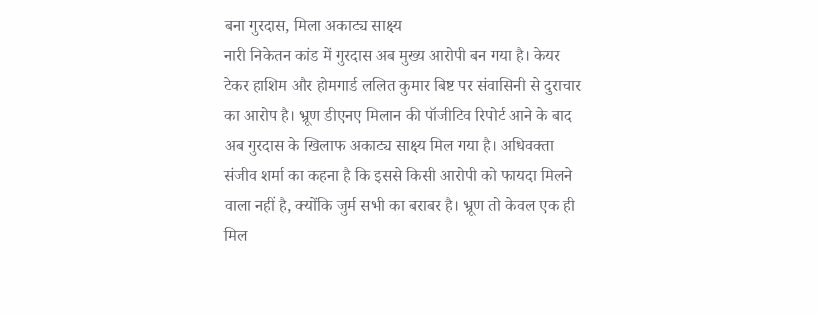बना गुरदास, मिला अकाट्य साक्ष्य
नारी निकेतन कांड में गुरदास अब मुख्य आरोपी बन गया है। केयर टेकर हाशिम और होमगार्ड ललित कुमार बिष्ट पर संवासिनी से दुराचार का आरोप है। भ्रूण डीएनए मिलान की पॉजीटिव रिपोर्ट आने के बाद अब गुरदास के खिलाफ अकाट्य साक्ष्य मिल गया है। अधिवक्ता संजीव शर्मा का कहना है कि इससे किसी आरोपी को फायदा मिलने वाला नहीं है, क्योंकि जुर्म सभी का बराबर है। भ्रूण तो केवल एक ही मिल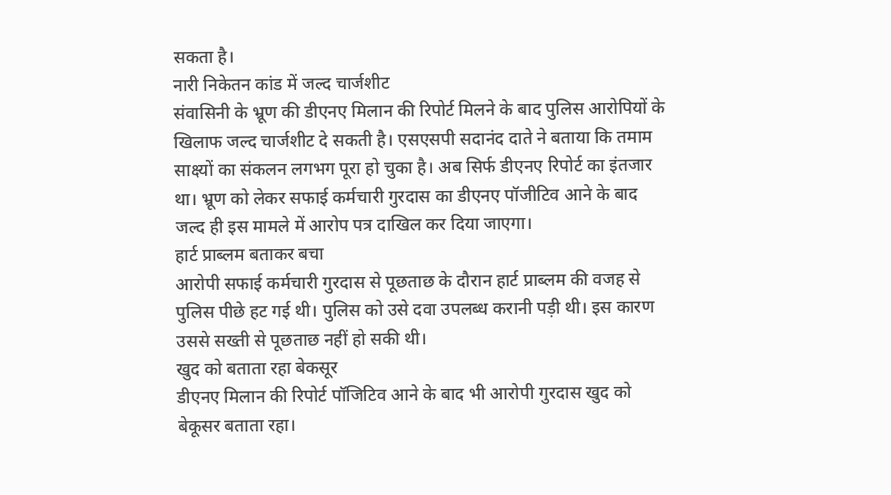सकता है।
नारी निकेतन कांड में जल्द चार्जशीट
संवासिनी के भ्रूण की डीएनए मिलान की रिपोर्ट मिलने के बाद पुलिस आरोपियों के खिलाफ जल्द चार्जशीट दे सकती है। एसएसपी सदानंद दाते ने बताया कि तमाम साक्ष्यों का संकलन लगभग पूरा हो चुका है। अब सिर्फ डीएनए रिपोर्ट का इंतजार था। भ्रूण को लेकर सफाई कर्मचारी गुरदास का डीएनए पॉजीटिव आने के बाद जल्द ही इस मामले में आरोप पत्र दाखिल कर दिया जाएगा।
हार्ट प्राब्लम बताकर बचा
आरोपी सफाई कर्मचारी गुरदास से पूछताछ के दौरान हार्ट प्राब्लम की वजह से पुलिस पीछे हट गई थी। पुलिस को उसे दवा उपलब्ध करानी पड़ी थी। इस कारण उससे सख्ती से पूछताछ नहीं हो सकी थी।
खुद को बताता रहा बेकसूर
डीएनए मिलान की रिपोर्ट पॉजिटिव आने के बाद भी आरोपी गुरदास खुद को बेकूसर बताता रहा।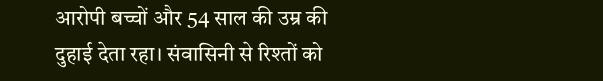आरोपी बच्चों और 54 साल की उम्र की दुहाई देता रहा। संवासिनी से रिश्तों को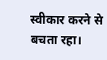स्वीकार करने से बचता रहा।